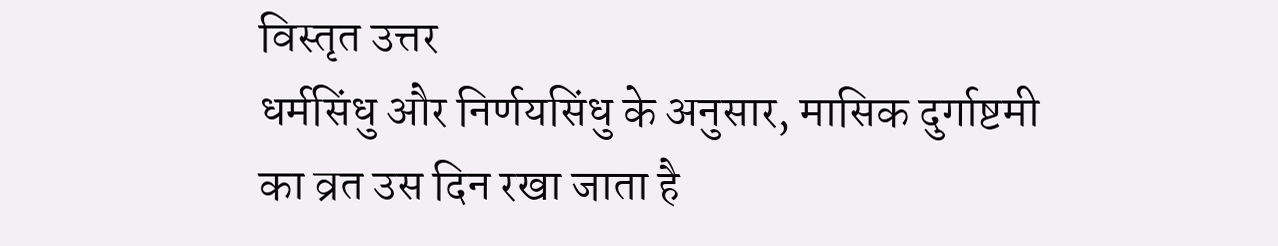विस्तृत उत्तर
धर्मसिंधु और निर्णयसिंधु के अनुसार, मासिक दुर्गाष्टमी का व्रत उस दिन रखा जाता है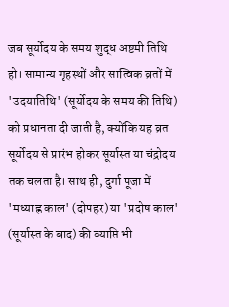जब सूर्योदय के समय शुद्ध अष्टमी तिथि हो। सामान्य गृहस्थों और सात्विक व्रतों में 'उदयातिथि' (सूर्योदय के समय की तिथि) को प्रधानता दी जाती है, क्योंकि यह व्रत सूर्योदय से प्रारंभ होकर सूर्यास्त या चंद्रोदय तक चलता है। साथ ही, दुर्गा पूजा में 'मध्याह्न काल' (दोपहर) या 'प्रदोष काल' (सूर्यास्त के बाद) की व्याप्ति भी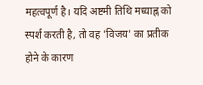महत्वपूर्ण है। यदि अष्टमी तिथि मध्याह्न को स्पर्श करती है, तो वह 'विजय' का प्रतीक होने के कारण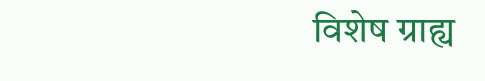विशेष ग्राह्य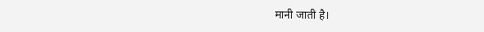मानी जाती है।